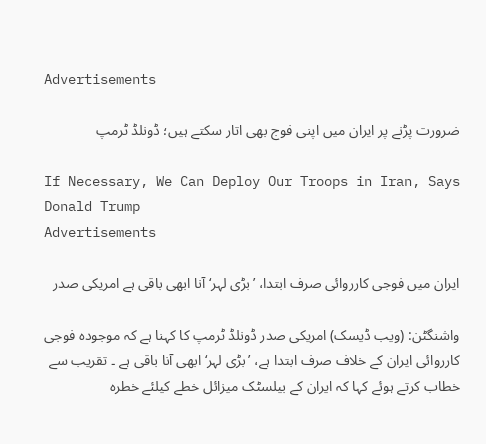Advertisements

ضرورت پڑنے پر ایران میں اپنی فوج بھی اتار سکتے ہیں؛ ڈونلڈ ٹرمپ

If Necessary, We Can Deploy Our Troops in Iran, Says Donald Trump
Advertisements

ایران میں فوجی کارروائی صرف ابتدا، ’بڑی لہر‘ آنا ابھی باقی ہے امریکی صدر

واشنگٹن: (ویب ڈیسک) امریکی صدر ڈونلڈ ٹرمپ کا کہنا ہے کہ موجودہ فوجی کارروائی ایران کے خلاف صرف ابتدا ہے، ’بڑی لہر‘ ابھی آنا باقی ہے ۔ تقریب سے خطاب کرتے ہوئے کہا کہ ایران کے بیلسٹک میزائل خطے کیلئے خطرہ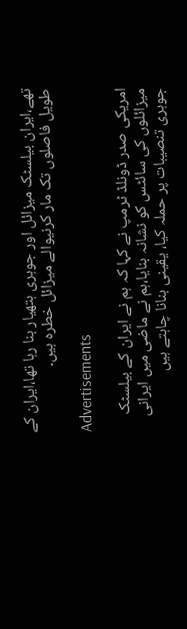تھے،ایران بیلسٹک میزائل اور جوہری ہتھیار بنا رہا تھا،ایران کے طویل فاصلوں تک مار کرنیوالے میزائل خطرہ ہیں۔

Advertisements

امریکی صدر ڈونلڈ ٹرمپ نے کہا کہ ہم نے ایران کے بیلسٹک میزائلوں کی سائٹس کو نشانہ بنایا،ہم نے ماضی میں ایرانی جوہری تنصیبات پر حملہ کیا، یقینی بنانا چاہتے ہیں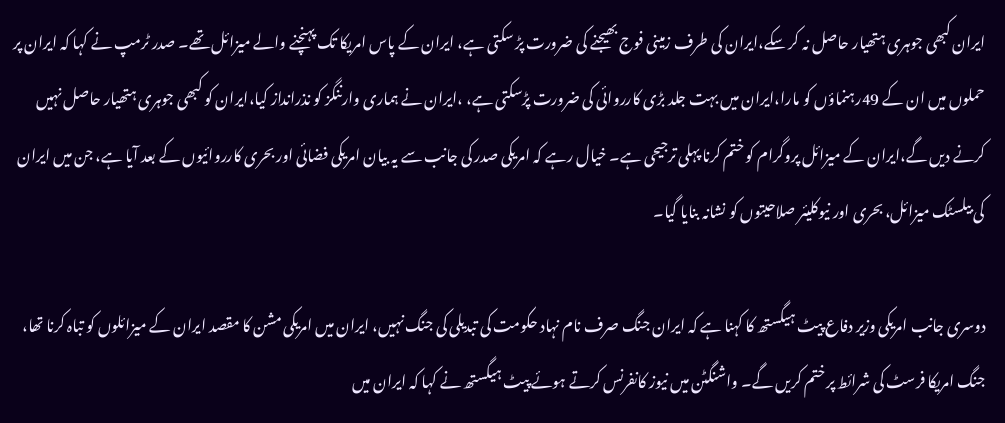ایران کبھی جوہری ہتھیار حاصل نہ کر سکے،ایران کی طرف زمینی فوج بھیجنے کی ضرورت پڑ سکتی ہے، ایران کے پاس امریکا تک پہنچنے والے میزائل تھے۔ صدر ٹرمپ نے کہا کہ ایران پر حملوں میں ان کے 49رہنماؤں کو مارا،ایران میں بہت جلد بڑی کارروائی کی ضرورت پڑسکتی ہے، ،ایران نے ہماری وارننگز کو نذرانداز کیا،ایران کو کبھی جوہری ہتھیار حاصل نہیں کرنے دیں گے،ایران کے میزائل پروگرام کو ختم کرنا پہلی ترجیحی ہے۔ خیال رہے کہ امریکی صدر کی جانب سے یہ بیان امریکی فضائی اور بحری کارروائیوں کے بعد آیا ہے، جن میں ایران کی بیلسٹک میزائل، بحری اور نیوکلیئر صلاحیتوں کو نشانہ بنایا گیا۔

دوسری جانب امریکی وزیر دفاع پیٹ ہیگستھ کا کہنا ہے کہ ایران جنگ صرف نام نہاد حکومت کی تبدیلی کی جنگ نہیں، ایران میں امریکی مشن کا مقصد ایران کے میزائلوں کو تباہ کرنا تھا، جنگ امریکا فرسٹ کی شرائط پر ختم کریں گے۔ واشنگٹن میں نیوز کانفرنس کرتے ہوئے پیٹ ہیگستھ نے کہا کہ ایران میں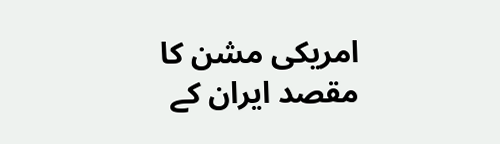امریکی مشن کا مقصد ایران کے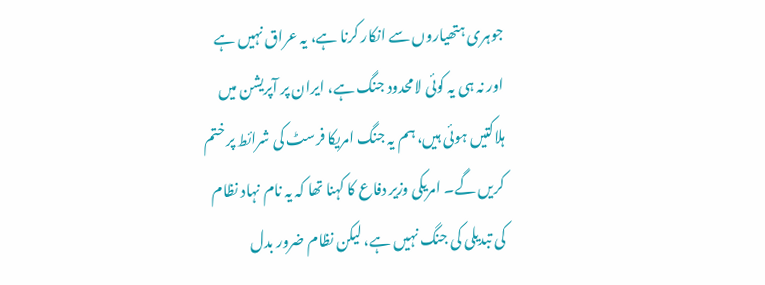جوہری ہتھیاروں سے انکار کرنا ہے، یہ عراق نہیں ہے اور نہ ہی یہ کوئی لامحدود جنگ ہے، ایران پر آپریشن میں ہلاکتیں ہوئی ہیں، ہم یہ جنگ امریکا فرسٹ کی شرائط پر ختم کریں گے۔ امریکی وزیر دفاع کا کہنا تھا کہ یہ نام نہاد نظام کی تبدیلی کی جنگ نہیں ہے، لیکن نظام ضرور بدل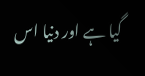گیا ہے اور دنیا اس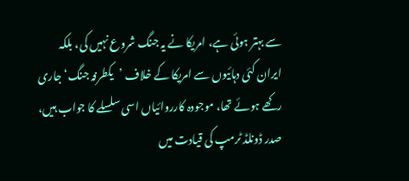سے بہتر ہوئی ہے، امریکا نے یہ جنگ شروع نہیں کی، بلکہ ایران کئی دہائیوں سے امریکا کے خلاف ’یکطرفہ جنگ‘ جاری رکھے ہوئے تھا، موجودہ کارروائیاں اسی سلسلے کا جواب ہیں، صدر ڈونلڈ ٹرمپ کی قیادت میں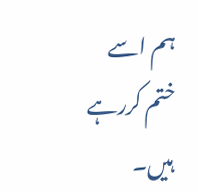ہم اسے ختم کررہے ہیں۔